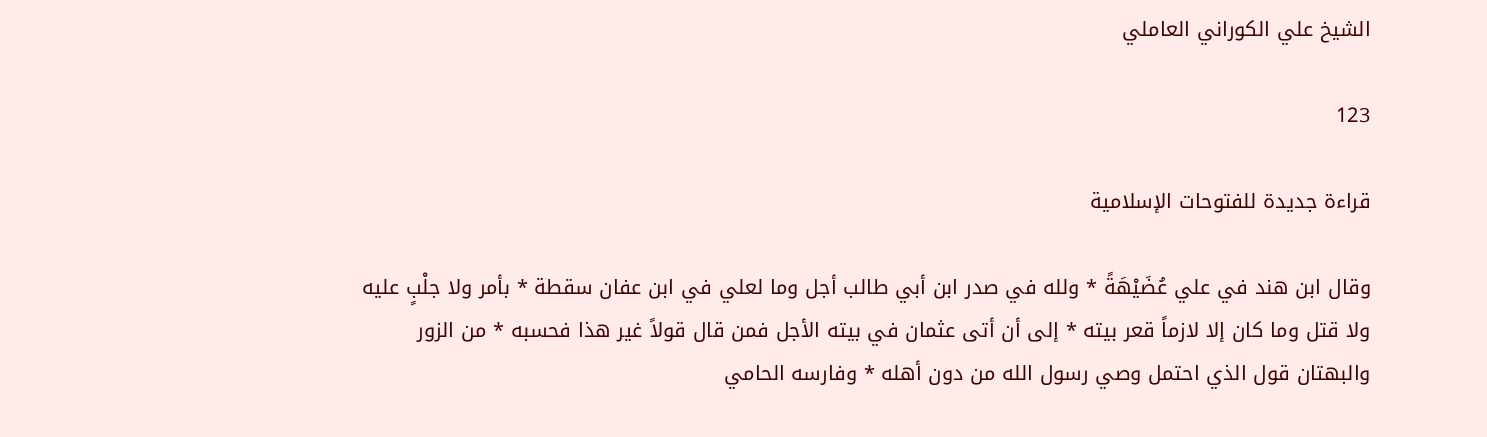الشيخ علي الكوراني العاملي

123

قراءة جديدة للفتوحات الإسلامية

وقال ابن هند في علي عُضَيْهَةً * ولله في صدر ابن أبي طالب أجل وما لعلي في ابن عفان سقطة * بأمر ولا جلْبٍ عليه ولا قتل وما كان إلا لازماً قعر بيته * إلى أن أتى عثمان في بيته الأجل فمن قال قولاً غير هذا فحسبه * من الزور والبهتان قول الذي احتمل وصي رسول الله من دون أهله * وفارسه الحامي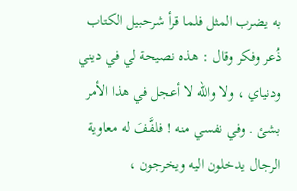به يضرب المثل فلما قرأ شرحبيل الكتاب ذُعر وفكر وقال : هذه نصيحة لي في ديني ودنياي ، ولا والله لا أعجل في هذا الأمر بشئ . وفي نفسي منه ! فلفَّفَ له معاوية الرجال يدخلون اليه ويخرجون ،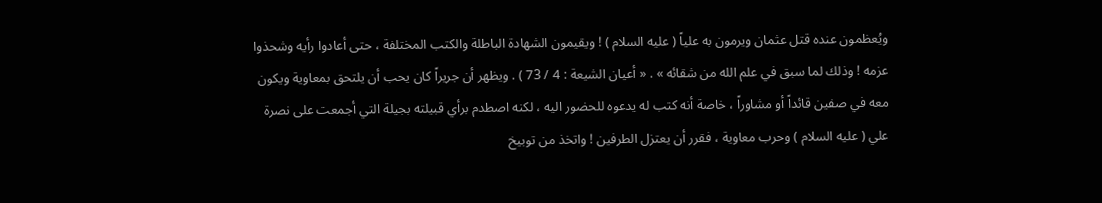ويُعظمون عنده قتل عثمان ويرمون به علياً ( عليه السلام ) ! ويقيمون الشهادة الباطلة والكتب المختلفة ، حتى أعادوا رأيه وشحذوا عزمه ! وذلك لما سبق في علم الله من شقائه » . « أعيان الشيعة : 4 / 73 ) . ويظهر أن جريراً كان يحب أن يلتحق بمعاوية ويكون معه في صفين قائداً أو مشاوراً ، خاصة أنه كتب له يدعوه للحضور اليه ، لكنه اصطدم برأي قبيلته بجيلة التي أجمعت على نصرة علي ( عليه السلام ) وحرب معاوية ، فقرر أن يعتزل الطرفين ! واتخذ من توبيخ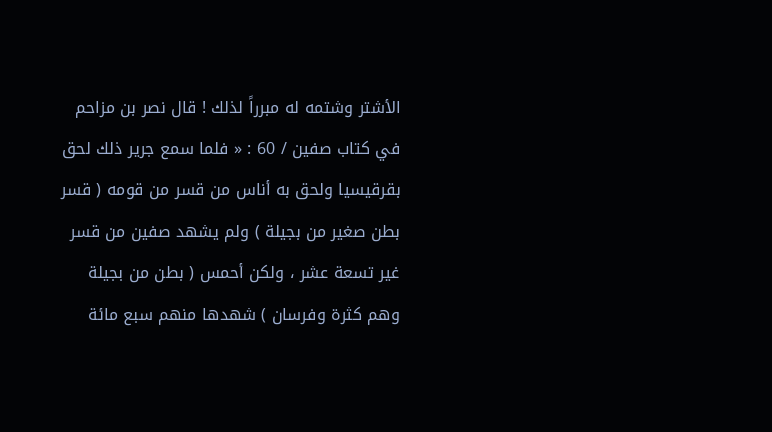الأشتر وشتمه له مبرراً لذلك ! قال نصر بن مزاحم في كتاب صفين / 60 : « فلما سمع جرير ذلك لحق بقرقيسيا ولحق به أناس من قسر من قومه ( قسر بطن صغير من بجيلة ) ولم يشهد صفين من قسر غير تسعة عشر ، ولكن أحمس ( بطن من بجيلة وهم كثرة وفرسان ) شهدها منهم سبع مائة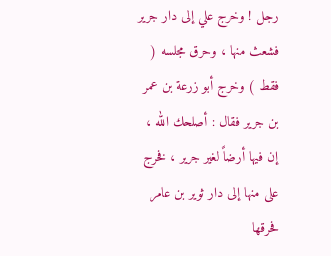رجل ! وخرج علي إلى دار جرير فشعث منها ، وحرق مجلسه ( فقط ) وخرج أبو زرعة بن عمر بن جرير فقال : أصلحك الله ، إن فيها أرضاً لغير جرير ، فخرج على منها إلى دار ثوير بن عامر فحرقها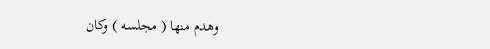وهدم منها ( مجلسه ) وكان